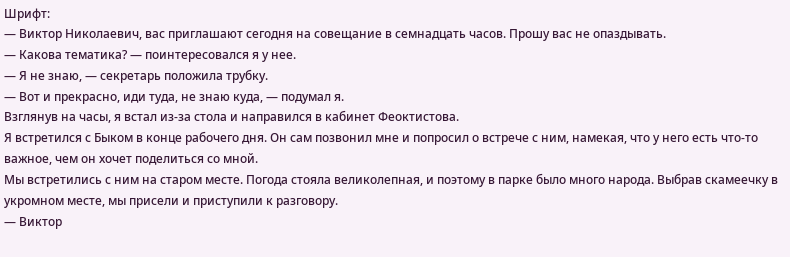Шрифт:
— Виктор Николаевич, вас приглашают сегодня на совещание в семнадцать часов. Прошу вас не опаздывать.
— Какова тематика? — поинтересовался я у нее.
— Я не знаю, — секретарь положила трубку.
— Вот и прекрасно, иди туда, не знаю куда, — подумал я.
Взглянув на часы, я встал из-за стола и направился в кабинет Феоктистова.
Я встретился с Быком в конце рабочего дня. Он сам позвонил мне и попросил о встрече с ним, намекая, что у него есть что-то важное, чем он хочет поделиться со мной.
Мы встретились с ним на старом месте. Погода стояла великолепная, и поэтому в парке было много народа. Выбрав скамеечку в укромном месте, мы присели и приступили к разговору.
— Виктор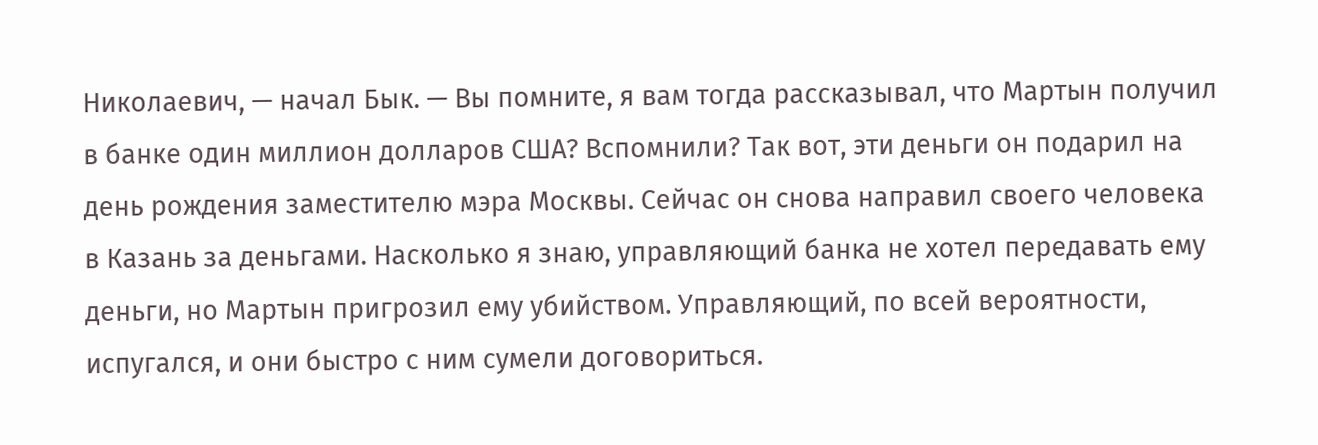Николаевич, — начал Бык. — Вы помните, я вам тогда рассказывал, что Мартын получил в банке один миллион долларов США? Вспомнили? Так вот, эти деньги он подарил на день рождения заместителю мэра Москвы. Сейчас он снова направил своего человека в Казань за деньгами. Насколько я знаю, управляющий банка не хотел передавать ему деньги, но Мартын пригрозил ему убийством. Управляющий, по всей вероятности, испугался, и они быстро с ним сумели договориться.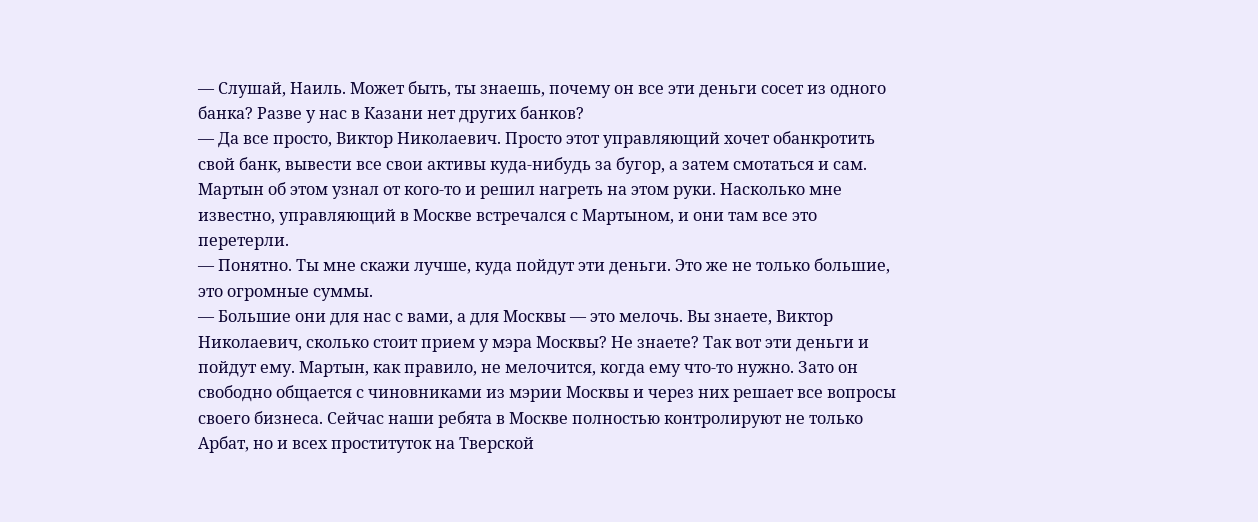— Слушай, Наиль. Может быть, ты знаешь, почему он все эти деньги сосет из одного банка? Разве у нас в Казани нет других банков?
— Да все просто, Виктор Николаевич. Просто этот управляющий хочет обанкротить свой банк, вывести все свои активы куда-нибудь за бугор, а затем смотаться и сам. Мартын об этом узнал от кого-то и решил нагреть на этом руки. Насколько мне известно, управляющий в Москве встречался с Мартыном, и они там все это перетерли.
— Понятно. Ты мне скажи лучше, куда пойдут эти деньги. Это же не только большие, это огромные суммы.
— Большие они для нас с вами, а для Москвы — это мелочь. Вы знаете, Виктор Николаевич, сколько стоит прием у мэра Москвы? Не знаете? Так вот эти деньги и пойдут ему. Мартын, как правило, не мелочится, когда ему что-то нужно. Зато он свободно общается с чиновниками из мэрии Москвы и через них решает все вопросы своего бизнеса. Сейчас наши ребята в Москве полностью контролируют не только Арбат, но и всех проституток на Тверской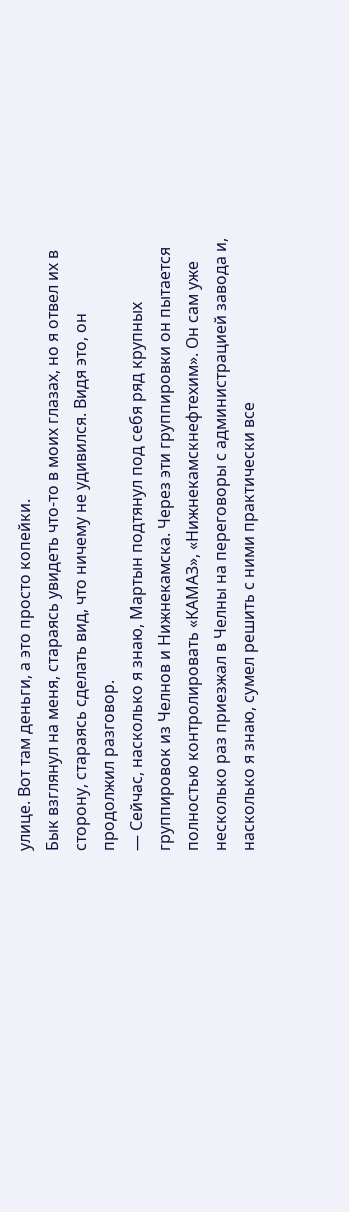улице. Вот там деньги, а это просто копейки.
Бык взглянул на меня, стараясь увидеть что-то в моих глазах, но я отвел их в сторону, стараясь сделать вид, что ничему не удивился. Видя это, он продолжил разговор.
— Сейчас, насколько я знаю, Мартын подтянул под себя ряд крупных группировок из Челнов и Нижнекамска. Через эти группировки он пытается полностью контролировать «КАМАЗ», «Нижнекамскнефтехим». Он сам уже несколько раз приезжал в Челны на переговоры с администрацией завода и, насколько я знаю, сумел решить с ними практически все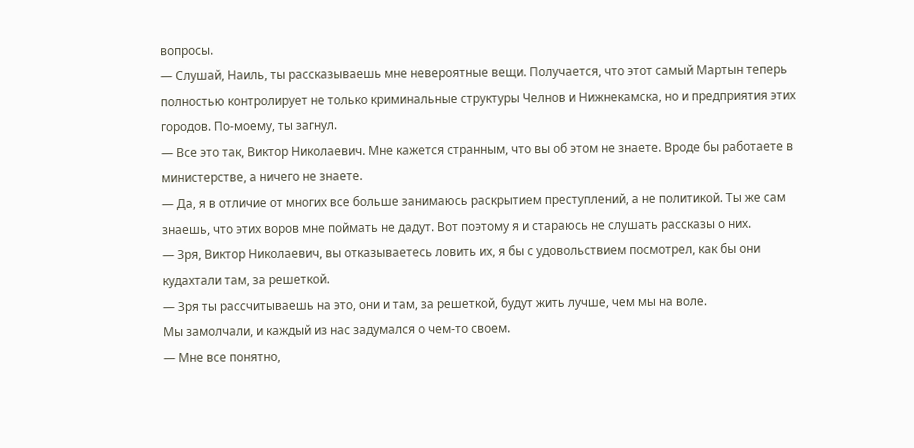вопросы.
— Слушай, Наиль, ты рассказываешь мне невероятные вещи. Получается, что этот самый Мартын теперь полностью контролирует не только криминальные структуры Челнов и Нижнекамска, но и предприятия этих городов. По-моему, ты загнул.
— Все это так, Виктор Николаевич. Мне кажется странным, что вы об этом не знаете. Вроде бы работаете в министерстве, а ничего не знаете.
— Да, я в отличие от многих все больше занимаюсь раскрытием преступлений, а не политикой. Ты же сам знаешь, что этих воров мне поймать не дадут. Вот поэтому я и стараюсь не слушать рассказы о них.
— Зря, Виктор Николаевич, вы отказываетесь ловить их, я бы с удовольствием посмотрел, как бы они кудахтали там, за решеткой.
— Зря ты рассчитываешь на это, они и там, за решеткой, будут жить лучше, чем мы на воле.
Мы замолчали, и каждый из нас задумался о чем-то своем.
— Мне все понятно,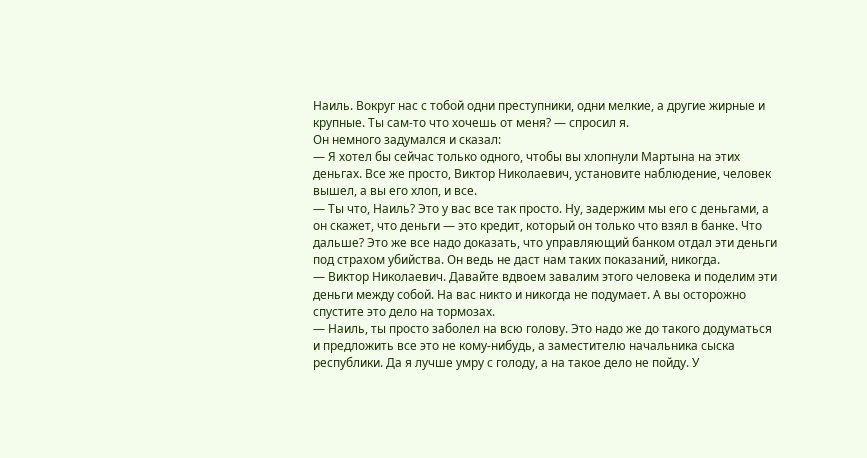Наиль. Вокруг нас с тобой одни преступники, одни мелкие, а другие жирные и крупные. Ты сам-то что хочешь от меня? — спросил я.
Он немного задумался и сказал:
— Я хотел бы сейчас только одного, чтобы вы хлопнули Мартына на этих деньгах. Все же просто, Виктор Николаевич, установите наблюдение, человек вышел, а вы его хлоп, и все.
— Ты что, Наиль? Это у вас все так просто. Ну, задержим мы его с деньгами, а он скажет, что деньги — это кредит, который он только что взял в банке. Что дальше? Это же все надо доказать, что управляющий банком отдал эти деньги под страхом убийства. Он ведь не даст нам таких показаний, никогда.
— Виктор Николаевич. Давайте вдвоем завалим этого человека и поделим эти деньги между собой. На вас никто и никогда не подумает. А вы осторожно спустите это дело на тормозах.
— Наиль, ты просто заболел на всю голову. Это надо же до такого додуматься и предложить все это не кому-нибудь, а заместителю начальника сыска республики. Да я лучше умру с голоду, а на такое дело не пойду. У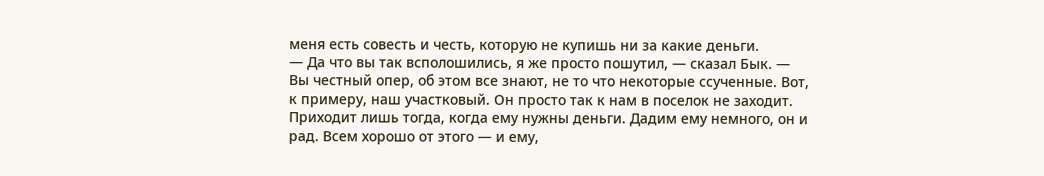меня есть совесть и честь, которую не купишь ни за какие деньги.
— Да что вы так всполошились, я же просто пошутил, — сказал Бык. — Вы честный опер, об этом все знают, не то что некоторые ссученные. Вот, к примеру, наш участковый. Он просто так к нам в поселок не заходит. Приходит лишь тогда, когда ему нужны деньги. Дадим ему немного, он и рад. Всем хорошо от этого — и ему,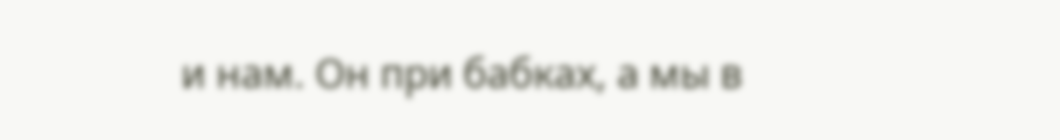и нам. Он при бабках, а мы в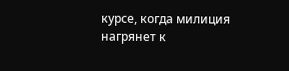курсе, когда милиция нагрянет к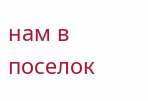нам в поселок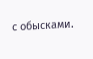с обысками.